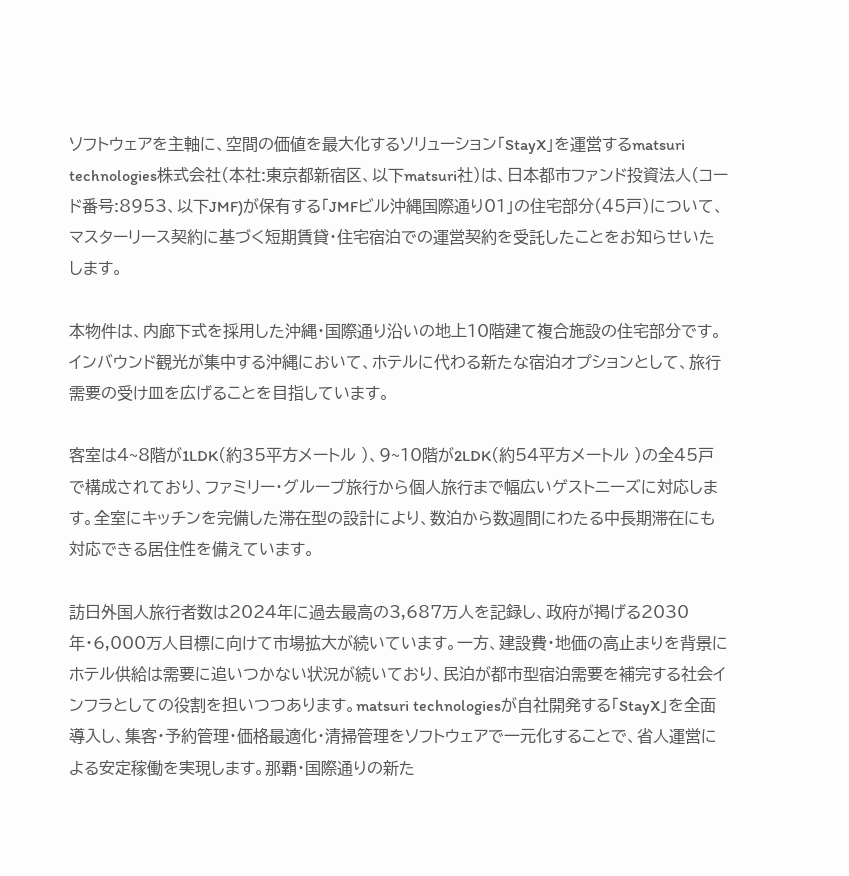ソフトウェアを主軸に、空間の価値を最大化するソリューション「StayX」を運営するmatsuri technologies株式会社(本社:東京都新宿区、以下matsuri社)は、日本都市ファンド投資法人(コード番号:8953、以下JMF)が保有する「JMFビル沖縄国際通り01」の住宅部分(45戸)について、マスターリース契約に基づく短期賃貸・住宅宿泊での運営契約を受託したことをお知らせいたします。

本物件は、内廊下式を採用した沖縄・国際通り沿いの地上10階建て複合施設の住宅部分です。インバウンド観光が集中する沖縄において、ホテルに代わる新たな宿泊オプションとして、旅行需要の受け皿を広げることを目指しています。

客室は4~8階が1LDK(約35平方メートル )、9~10階が2LDK(約54平方メートル )の全45戸で構成されており、ファミリー・グループ旅行から個人旅行まで幅広いゲストニーズに対応します。全室にキッチンを完備した滞在型の設計により、数泊から数週間にわたる中長期滞在にも対応できる居住性を備えています。

訪日外国人旅行者数は2024年に過去最高の3,687万人を記録し、政府が掲げる2030年・6,000万人目標に向けて市場拡大が続いています。一方、建設費・地価の高止まりを背景にホテル供給は需要に追いつかない状況が続いており、民泊が都市型宿泊需要を補完する社会インフラとしての役割を担いつつあります。matsuri technologiesが自社開発する「StayX」を全面導入し、集客・予約管理・価格最適化・清掃管理をソフトウェアで一元化することで、省人運営による安定稼働を実現します。那覇・国際通りの新た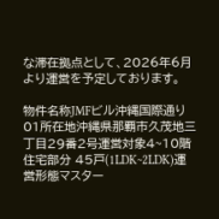な滞在拠点として、2026年6月より運営を予定しております。

物件名称JMFビル沖縄国際通り01所在地沖縄県那覇市久茂地三丁目29番2号運営対象4~10階 住宅部分 45戸(1LDK~2LDK)運営形態マスター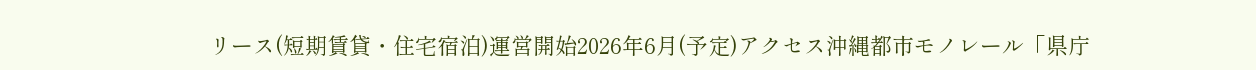リース(短期賃貸・住宅宿泊)運営開始2026年6月(予定)アクセス沖縄都市モノレール「県庁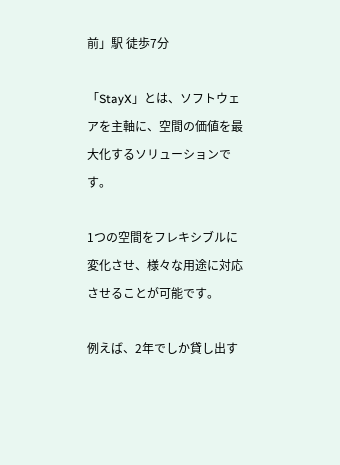前」駅 徒歩7分

「StayX」とは、ソフトウェアを主軸に、空間の価値を最大化するソリューションです。

1つの空間をフレキシブルに変化させ、様々な用途に対応させることが可能です。

例えば、2年でしか貸し出す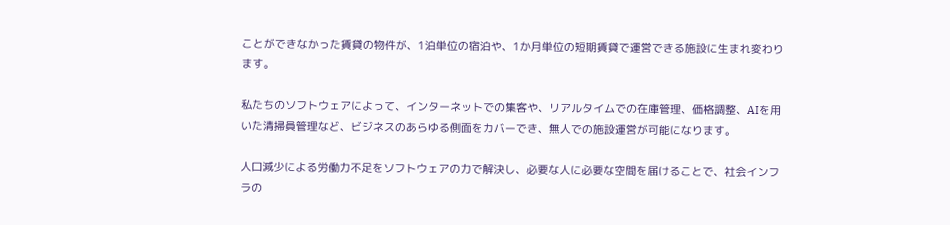ことができなかった賃貸の物件が、1泊単位の宿泊や、1か月単位の短期賃貸で運営できる施設に生まれ変わります。

私たちのソフトウェアによって、インターネットでの集客や、リアルタイムでの在庫管理、価格調整、AIを用いた清掃員管理など、ビジネスのあらゆる側面をカバーでき、無人での施設運営が可能になります。

人口減少による労働力不足をソフトウェアの力で解決し、必要な人に必要な空間を届けることで、社会インフラの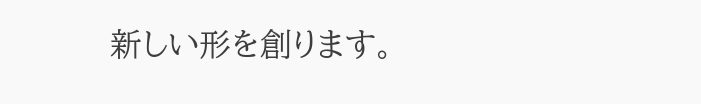新しい形を創ります。